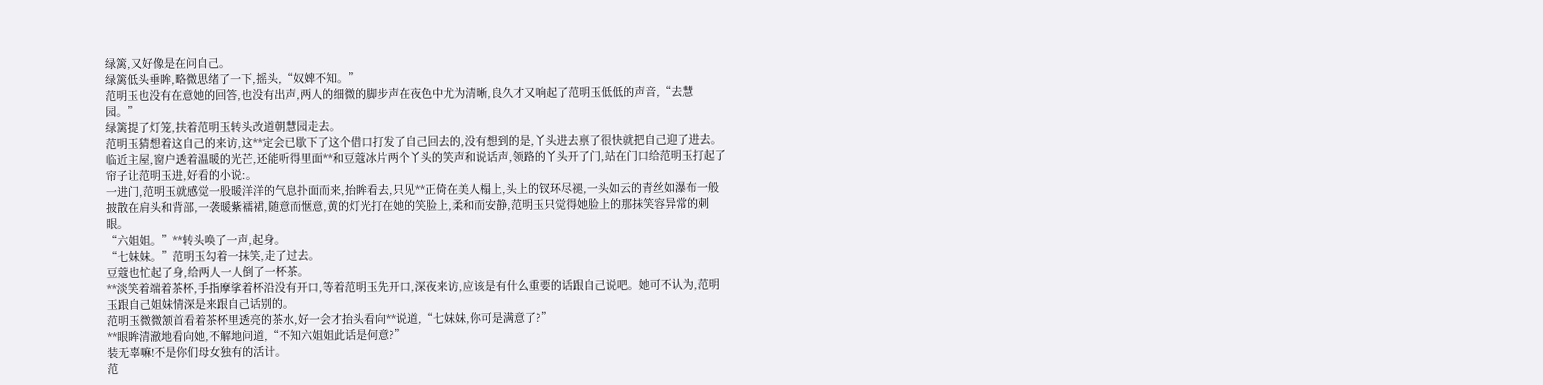绿篱,又好像是在问自己。
绿篱低头垂眸,略微思绪了一下,摇头,“奴婢不知。”
范明玉也没有在意她的回答,也没有出声,两人的细微的脚步声在夜色中尤为清晰,良久才又响起了范明玉低低的声音,“去慧园。”
绿篱提了灯笼,扶着范明玉转头改道朝慧园走去。
范明玉猜想着这自己的来访,这**定会已歇下了这个借口打发了自己回去的,没有想到的是,丫头进去禀了很快就把自己迎了进去。
临近主屋,窗户透着温暖的光芒,还能听得里面**和豆蔻冰片两个丫头的笑声和说话声,领路的丫头开了门,站在门口给范明玉打起了帘子让范明玉进,好看的小说:。
一进门,范明玉就感觉一股暖洋洋的气息扑面而来,抬眸看去,只见**正倚在美人榻上,头上的钗环尽褪,一头如云的青丝如瀑布一般披散在肩头和背部,一袭暖紫襦裙,随意而惬意,黄的灯光打在她的笑脸上,柔和而安静,范明玉只觉得她脸上的那抹笑容异常的刺眼。
“六姐姐。”**转头唤了一声,起身。
“七妹妹。”范明玉勾着一抹笑,走了过去。
豆蔻也忙起了身,给两人一人倒了一杯茶。
**淡笑着端着茶杯,手指摩挲着杯沿没有开口,等着范明玉先开口,深夜来访,应该是有什么重要的话跟自己说吧。她可不认为,范明玉跟自己姐妹情深是来跟自己话别的。
范明玉微微颔首看着茶杯里透亮的茶水,好一会才抬头看向**说道,“七妹妹,你可是满意了?”
**眼眸清澈地看向她,不解地问道,“不知六姐姐此话是何意?”
装无辜嘛!不是你们母女独有的活计。
范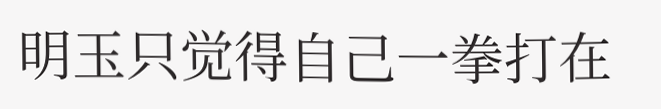明玉只觉得自己一拳打在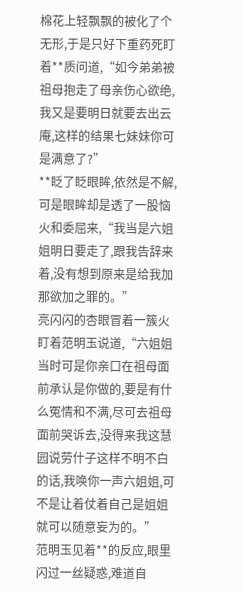棉花上轻飘飘的被化了个无形,于是只好下重药死盯着**质问道,“如今弟弟被祖母抱走了母亲伤心欲绝,我又是要明日就要去出云庵,这样的结果七妹妹你可是满意了?”
**眨了眨眼眸,依然是不解,可是眼眸却是透了一股恼火和委屈来,“我当是六姐姐明日要走了,跟我告辞来着,没有想到原来是给我加那欲加之罪的。”
亮闪闪的杏眼冒着一簇火盯着范明玉说道,“六姐姐当时可是你亲口在祖母面前承认是你做的,要是有什么冤情和不满,尽可去祖母面前哭诉去,没得来我这慧园说劳什子这样不明不白的话,我唤你一声六姐姐,可不是让着仗着自己是姐姐就可以随意妄为的。”
范明玉见着**的反应,眼里闪过一丝疑惑,难道自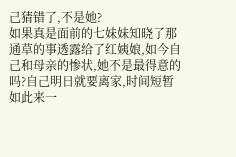己猜错了,不是她?
如果真是面前的七妹妹知晓了那通草的事透露给了红姨娘,如今自己和母亲的惨状,她不是最得意的吗?自己明日就要离家,时间短暂如此来一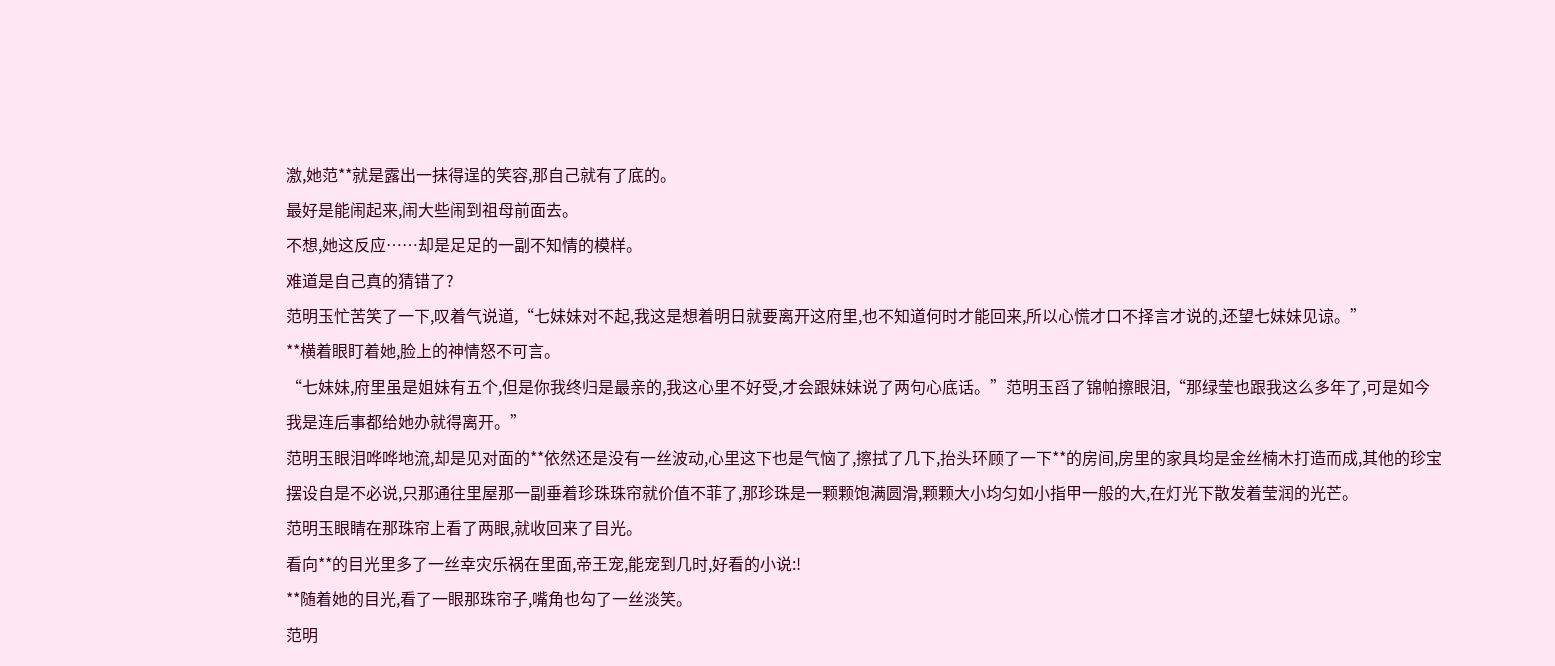激,她范**就是露出一抹得逞的笑容,那自己就有了底的。
最好是能闹起来,闹大些闹到祖母前面去。
不想,她这反应……却是足足的一副不知情的模样。
难道是自己真的猜错了?
范明玉忙苦笑了一下,叹着气说道,“七妹妹对不起,我这是想着明日就要离开这府里,也不知道何时才能回来,所以心慌才口不择言才说的,还望七妹妹见谅。”
**横着眼盯着她,脸上的神情怒不可言。
“七妹妹,府里虽是姐妹有五个,但是你我终归是最亲的,我这心里不好受,才会跟妹妹说了两句心底话。”范明玉舀了锦帕擦眼泪,“那绿莹也跟我这么多年了,可是如今我是连后事都给她办就得离开。”
范明玉眼泪哗哗地流,却是见对面的**依然还是没有一丝波动,心里这下也是气恼了,擦拭了几下,抬头环顾了一下**的房间,房里的家具均是金丝楠木打造而成,其他的珍宝摆设自是不必说,只那通往里屋那一副垂着珍珠珠帘就价值不菲了,那珍珠是一颗颗饱满圆滑,颗颗大小均匀如小指甲一般的大,在灯光下散发着莹润的光芒。
范明玉眼睛在那珠帘上看了两眼,就收回来了目光。
看向**的目光里多了一丝幸灾乐祸在里面,帝王宠,能宠到几时,好看的小说:!
**随着她的目光,看了一眼那珠帘子,嘴角也勾了一丝淡笑。
范明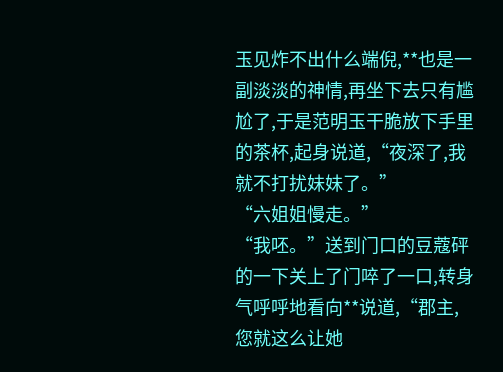玉见炸不出什么端倪,**也是一副淡淡的神情,再坐下去只有尴尬了,于是范明玉干脆放下手里的茶杯,起身说道,“夜深了,我就不打扰妹妹了。”
“六姐姐慢走。”
“我呸。”送到门口的豆蔻砰的一下关上了门啐了一口,转身气呼呼地看向**说道,“郡主,您就这么让她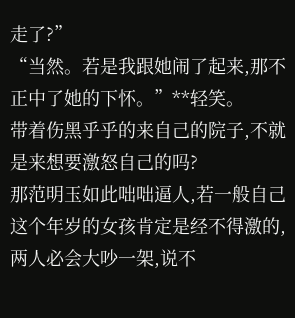走了?”
“当然。若是我跟她闹了起来,那不正中了她的下怀。”**轻笑。
带着伤黑乎乎的来自己的院子,不就是来想要激怒自己的吗?
那范明玉如此咄咄逼人,若一般自己这个年岁的女孩肯定是经不得激的,两人必会大吵一架,说不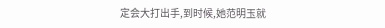定会大打出手,到时候,她范明玉就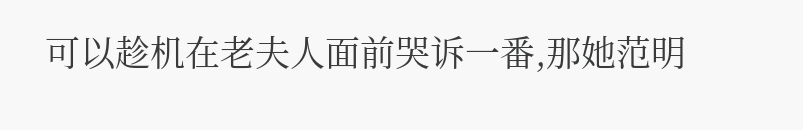可以趁机在老夫人面前哭诉一番,那她范明